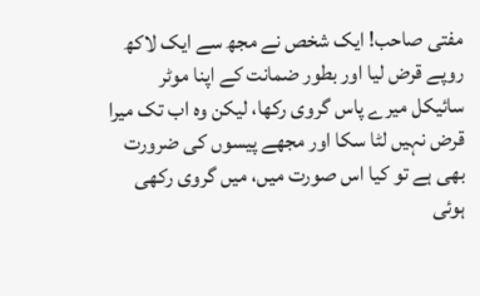مفتی صاحب! ایک شخص نے مجھ سے ایک لاکھ روپے قرض لیا اور بطور ضمانت کے اپنا موٹر سائیکل میرے پاس گروی رکھا، لیکن وہ اب تک میرا قرض نہیں لٹا سکا اور مجھے پیسوں کی ضرورت بھی ہے تو کیا اس صورت میں، میں گروی رکھی ہوئی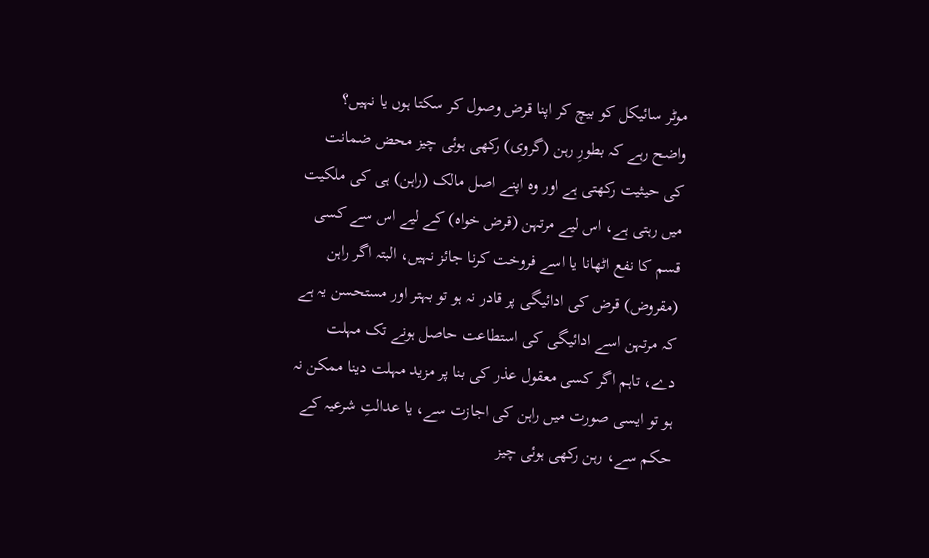موٹر سائیکل کو بیچ کر اپنا قرض وصول کر سکتا ہوں یا نہیں؟
واضح رہے کہ بطورِ رہن (گروی) رکھی ہوئی چیز محض ضمانت کی حیثیت رکھتی ہے اور وہ اپنے اصل مالک (راہن) ہی کی ملکیت میں رہتی ہے، اس لیے مرتہن (قرض خواہ) کے لیے اس سے کسی قسم کا نفع اٹھانا یا اسے فروخت کرنا جائز نہیں، البتہ اگر راہن (مقروض) قرض کی ادائیگی پر قادر نہ ہو تو بہتر اور مستحسن یہ ہے کہ مرتہن اسے ادائیگی کی استطاعت حاصل ہونے تک مہلت دے، تاہم اگر کسی معقول عذر کی بنا پر مزید مہلت دینا ممکن نہ ہو تو ایسی صورت میں راہن کی اجازت سے، یا عدالتِ شرعیہ کے حکم سے، رہن رکھی ہوئی چیز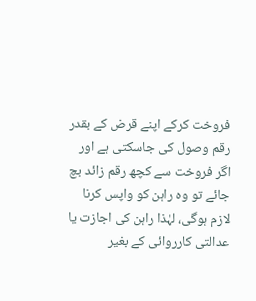فروخت کرکے اپنے قرض کے بقدر رقم وصول کی جاسکتی ہے اور اگر فروخت سے کچھ رقم زائد بچ جائے تو وہ راہن کو واپس کرنا لازم ہوگی، لہٰذا راہن کی اجازت یا عدالتی کارروائی کے بغیر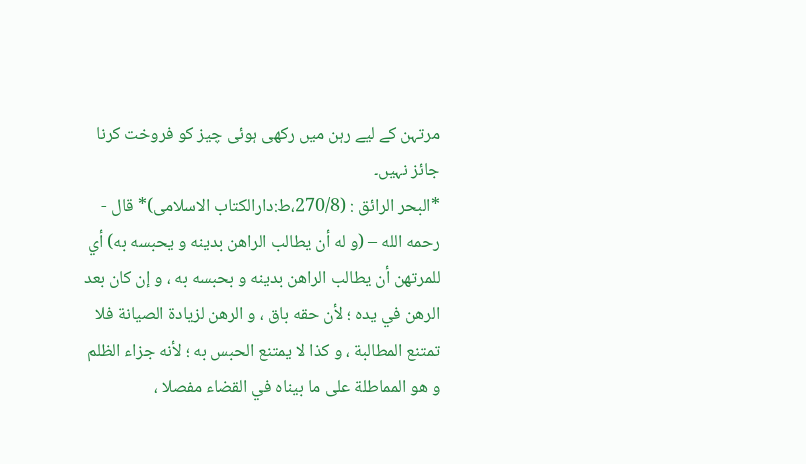مرتہن کے لیے رہن میں رکھی ہوئی چیز کو فروخت کرنا جائز نہیں۔
*البحر الرائق : (270/8،ط:دارالکتاب الاسلامی)* قال - رحمه الله – (و له أن يطالب الراهن بدينه و يحبسه به) أي للمرتهن أن يطالب الراهن بدينه و بحبسه به ، و إن كان بعد الرهن في يده ؛ لأن حقه باق ، و الرهن لزيادة الصيانة فلا تمتنع المطالبة ، و كذا لا يمتنع الحبس به ؛ لأنه جزاء الظلم و هو المماطلة على ما بيناه في القضاء مفصلا ،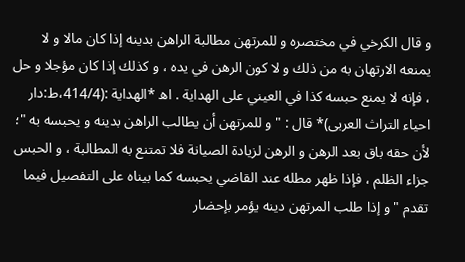و قال الكرخي في مختصره و للمرتهن مطالبة الراهن بدينه إذا كان مالا و لا يمنعه الارتهان به من ذلك و لا كون الرهن في يده ، و كذلك إذا كان مؤجلا و حل ، فإنه لا يمنع حبسه كذا في العيني على الهداية . اھ *الهداية :(414/4،ط:دار احیاء التراث العربی)* قال : " و للمرتهن أن يطالب الراهن بدينه و يحبسه به "؛ لأن حقه باق بعد الرهن و الرهن لزيادة الصيانة فلا تمتنع به المطالبة ، و الحبس جزاء الظلم ، فإذا ظهر مطله عند القاضي يحبسه كما بيناه على التفصيل فيما تقدم " و إذا طلب المرتهن دينه يؤمر بإحضار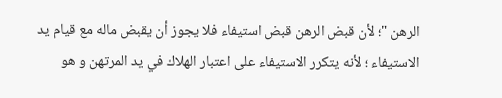الرهن "؛ لأن قبض الرهن قبض استيفاء فلا يجوز أن يقبض ماله مع قيام يد الاستيفاء ؛ لأنه يتكرر الاستيفاء على اعتبار الهلاك في يد المرتهن و هو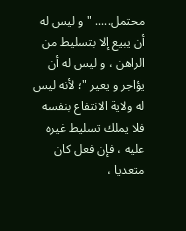محتمل..... " و ليس له أن يبيع إلا بتسليط من الراهن ، و ليس له أن يؤاجر و يعير "؛ لأنه ليس له ولاية الانتفاع بنفسه فلا يملك تسليط غيره عليه ، فإن فعل كان متعديا ،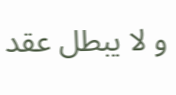و لا يبطل عقد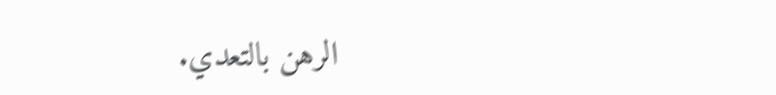الرهن بالتعدي.